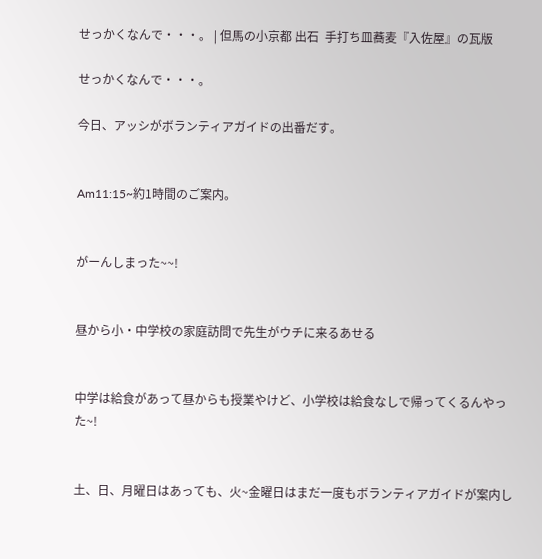せっかくなんで・・・。 | 但馬の小京都 出石  手打ち皿蕎麦『入佐屋』の瓦版

せっかくなんで・・・。

今日、アッシがボランティアガイドの出番だす。


Am11:15~約1時間のご案内。


がーんしまった~~!


昼から小・中学校の家庭訪問で先生がウチに来るあせる


中学は給食があって昼からも授業やけど、小学校は給食なしで帰ってくるんやった~!


土、日、月曜日はあっても、火~金曜日はまだ一度もボランティアガイドが案内し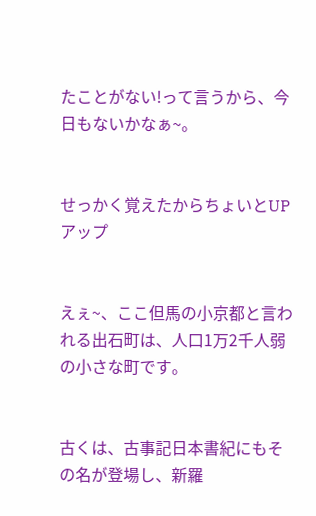たことがない!って言うから、今日もないかなぁ~。


せっかく覚えたからちょいとUPアップ


えぇ~、ここ但馬の小京都と言われる出石町は、人口1万2千人弱の小さな町です。


古くは、古事記日本書紀にもその名が登場し、新羅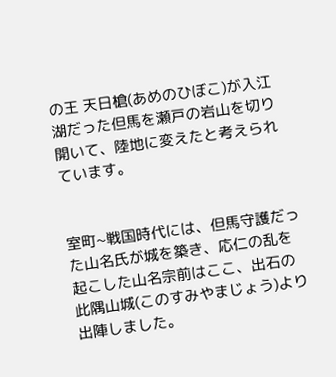の王 天日槍(あめのひぼこ)が入江湖だった但馬を瀬戸の岩山を切り開いて、陸地に変えたと考えられています。


室町~戦国時代には、但馬守護だった山名氏が城を築き、応仁の乱を起こした山名宗前はここ、出石の此隅山城(このすみやまじょう)より出陣しました。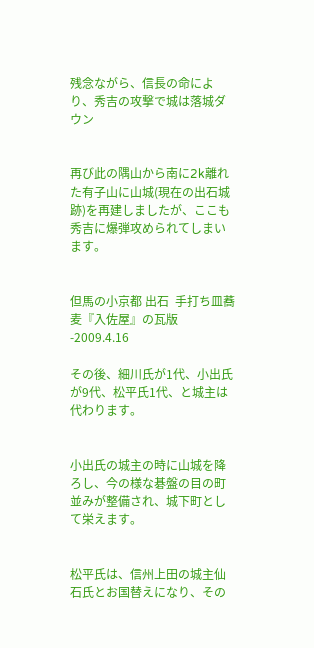残念ながら、信長の命により、秀吉の攻撃で城は落城ダウン


再び此の隅山から南に2k離れた有子山に山城(現在の出石城跡)を再建しましたが、ここも秀吉に爆弾攻められてしまいます。


但馬の小京都 出石  手打ち皿蕎麦『入佐屋』の瓦版-2009.4.16

その後、細川氏が1代、小出氏が9代、松平氏1代、と城主は代わります。


小出氏の城主の時に山城を降ろし、今の様な碁盤の目の町並みが整備され、城下町として栄えます。


松平氏は、信州上田の城主仙石氏とお国替えになり、その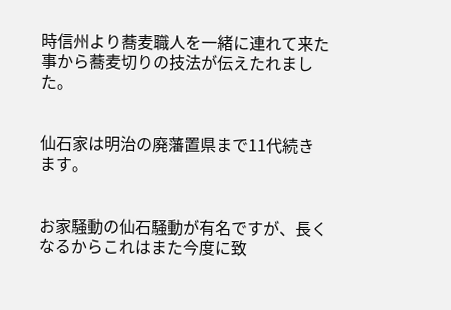時信州より蕎麦職人を一緒に連れて来た事から蕎麦切りの技法が伝えたれました。


仙石家は明治の廃藩置県まで11代続きます。


お家騒動の仙石騒動が有名ですが、長くなるからこれはまた今度に致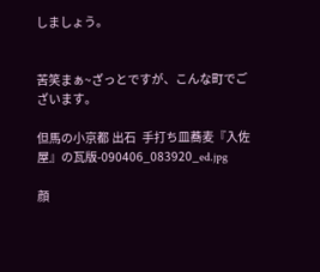しましょう。


苦笑まぁ~ざっとですが、こんな町でございます。

但馬の小京都 出石  手打ち皿蕎麦『入佐屋』の瓦版-090406_083920_ed.jpg

顔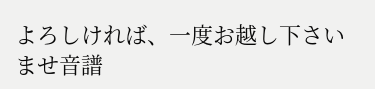よろしければ、一度お越し下さいませ音譜